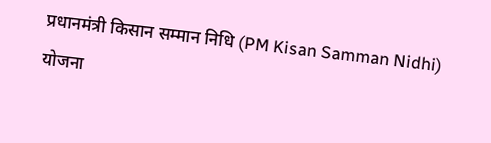प्रधानमंत्री किसान सम्मान निधि (PM Kisan Samman Nidhi) योजना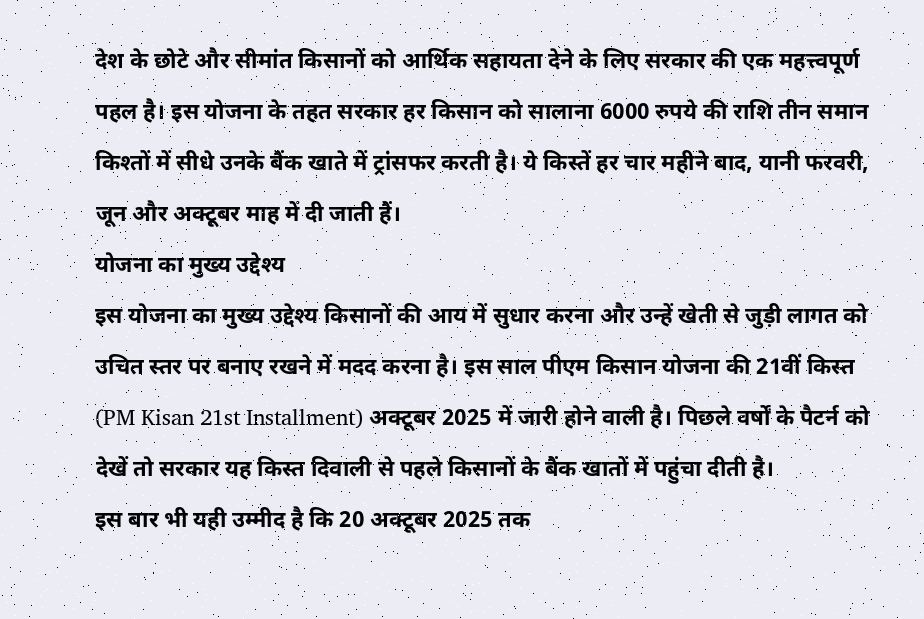देश के छोटे और सीमांत किसानों को आर्थिक सहायता देने के लिए सरकार की एक महत्त्वपूर्ण पहल है। इस योजना के तहत सरकार हर किसान को सालाना 6000 रुपये की राशि तीन समान किश्तों में सीधे उनके बैंक खाते में ट्रांसफर करती है। ये किस्तें हर चार महीने बाद, यानी फरवरी, जून और अक्टूबर माह में दी जाती हैं।
योजना का मुख्य उद्देश्य
इस योजना का मुख्य उद्देश्य किसानों की आय में सुधार करना और उन्हें खेती से जुड़ी लागत को उचित स्तर पर बनाए रखने में मदद करना है। इस साल पीएम किसान योजना की 21वीं किस्त (PM Kisan 21st Installment) अक्टूबर 2025 में जारी होने वाली है। पिछले वर्षों के पैटर्न को देखें तो सरकार यह किस्त दिवाली से पहले किसानों के बैंक खातों में पहुंचा दीती है।
इस बार भी यही उम्मीद है कि 20 अक्टूबर 2025 तक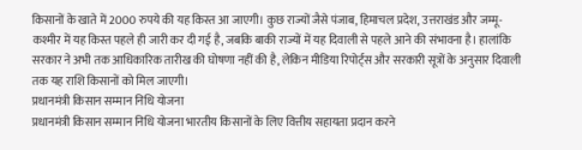किसानों के खाते में 2000 रुपये की यह किस्त आ जाएगी। कुछ राज्यों जैसे पंजाब, हिमाचल प्रदेश, उत्तराखंड और जम्मू-कश्मीर में यह किस्त पहले ही जारी कर दी गई है, जबकि बाकी राज्यों में यह दिवाली से पहले आने की संभावना है। हालांकि सरकार ने अभी तक आधिकारिक तारीख की घोषणा नहीं की है, लेकिन मीडिया रिपोर्ट्स और सरकारी सूत्रों के अनुसार दिवाली तक यह राशि किसानों को मिल जाएगी।
प्रधानमंत्री किसान सम्मान निधि योजना
प्रधानमंत्री किसान सम्मान निधि योजना भारतीय किसानों के लिए वित्तीय सहायता प्रदान करने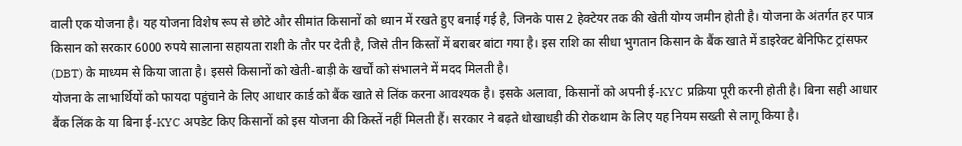वाली एक योजना है। यह योजना विशेष रूप से छोटे और सीमांत किसानों को ध्यान में रखते हुए बनाई गई है, जिनके पास 2 हेक्टेयर तक की खेती योग्य जमीन होती है। योजना के अंतर्गत हर पात्र किसान को सरकार 6000 रुपये सालाना सहायता राशी के तौर पर देती है, जिसे तीन किस्तों में बराबर बांटा गया है। इस राशि का सीधा भुगतान किसान के बैंक खाते में डाइरेक्ट बेनिफिट ट्रांसफर (DBT) के माध्यम से किया जाता है। इससे किसानों को खेती-बाड़ी के खर्चों को संभालने में मदद मिलती है।
योजना के लाभार्थियों को फायदा पहुंचाने के लिए आधार कार्ड को बैंक खाते से लिंक करना आवश्यक है। इसके अलावा, किसानों को अपनी ई-KYC प्रक्रिया पूरी करनी होती है। बिना सही आधार बैंक लिंक के या बिना ई-KYC अपडेट किए किसानों को इस योजना की किस्तें नहीं मिलती हैं। सरकार ने बढ़ते धोखाधड़ी की रोकथाम के लिए यह नियम सख्ती से लागू किया है।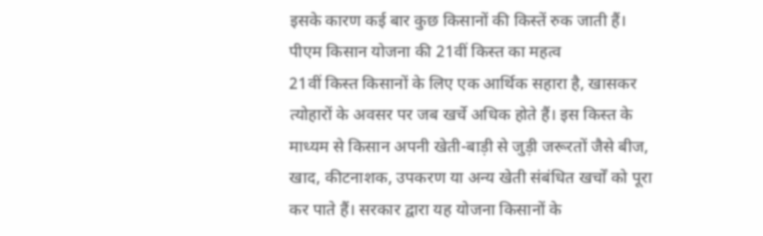इसके कारण कई बार कुछ किसानों की किस्तें रुक जाती हैं।
पीएम किसान योजना की 21वीं किस्त का महत्व
21वीं किस्त किसानों के लिए एक आर्थिक सहारा है, खासकर त्योहारों के अवसर पर जब खर्चे अधिक होते हैं। इस किस्त के माध्यम से किसान अपनी खेती-बाड़ी से जुड़ी जरूरतों जैसे बीज, खाद, कीटनाशक, उपकरण या अन्य खेती संबंधित खर्चों को पूरा कर पाते हैं। सरकार द्वारा यह योजना किसानों के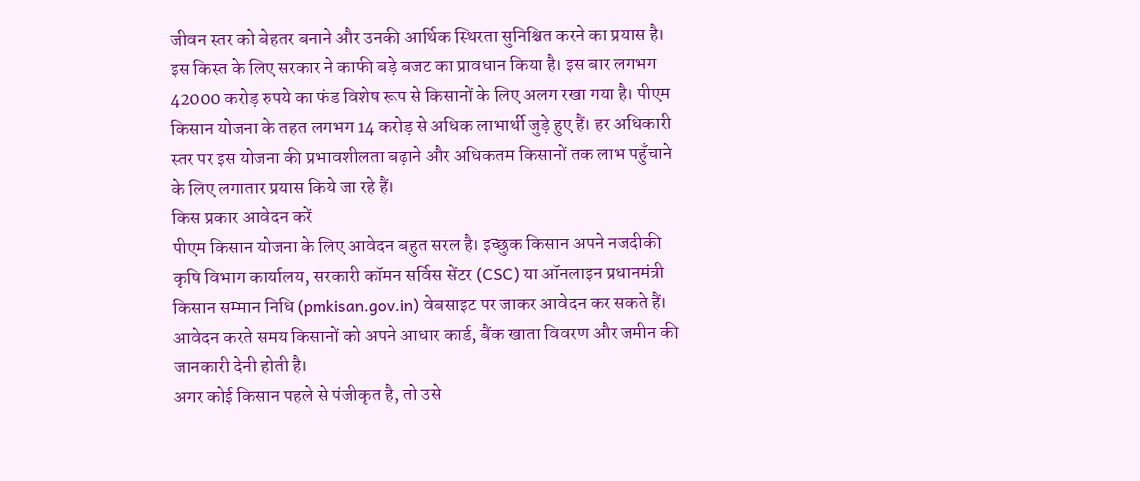जीवन स्तर को बेहतर बनाने और उनकी आर्थिक स्थिरता सुनिश्चित करने का प्रयास है।
इस किस्त के लिए सरकार ने काफी बड़े बजट का प्रावधान किया है। इस बार लगभग 42000 करोड़ रुपये का फंड विशेष रूप से किसानों के लिए अलग रखा गया है। पीएम किसान योजना के तहत लगभग 14 करोड़ से अधिक लाभार्थी जुड़े हुए हैं। हर अधिकारी स्तर पर इस योजना की प्रभावशीलता बढ़ाने और अधिकतम किसानों तक लाभ पहुँचाने के लिए लगातार प्रयास किये जा रहे हैं।
किस प्रकार आवेदन करें
पीएम किसान योजना के लिए आवेदन बहुत सरल है। इच्छुक किसान अपने नजदीकी कृषि विभाग कार्यालय, सरकारी कॉमन सर्विस सेंटर (CSC) या ऑनलाइन प्रधानमंत्री किसान सम्मान निधि (pmkisan.gov.in) वेबसाइट पर जाकर आवेदन कर सकते हैं। आवेदन करते समय किसानों को अपने आधार कार्ड, बैंक खाता विवरण और जमीन की जानकारी देनी होती है।
अगर कोई किसान पहले से पंजीकृत है, तो उसे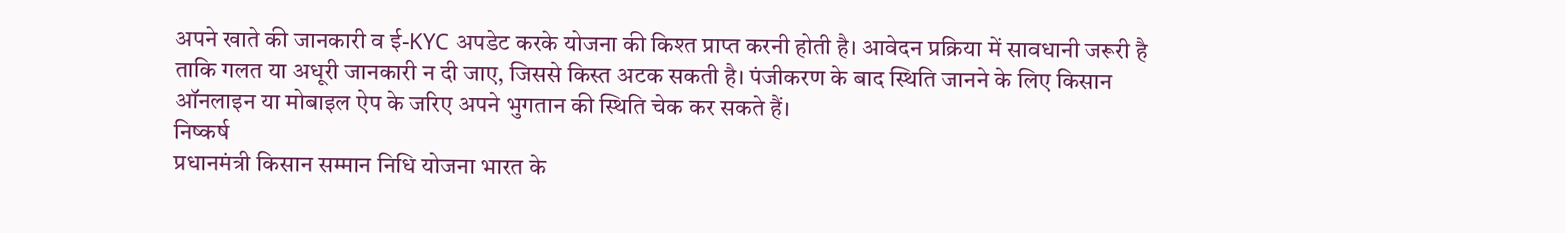अपने खाते की जानकारी व ई-KYC अपडेट करके योजना की किश्त प्राप्त करनी होती है। आवेदन प्रक्रिया में सावधानी जरूरी है ताकि गलत या अधूरी जानकारी न दी जाए, जिससे किस्त अटक सकती है। पंजीकरण के बाद स्थिति जानने के लिए किसान ऑनलाइन या मोबाइल ऐप के जरिए अपने भुगतान की स्थिति चेक कर सकते हैं।
निष्कर्ष
प्रधानमंत्री किसान सम्मान निधि योजना भारत के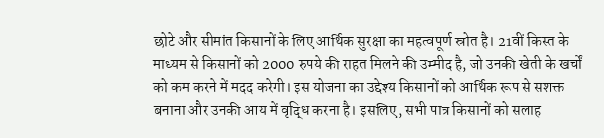छोटे और सीमांत किसानों के लिए आर्थिक सुरक्षा का महत्वपूर्ण स्रोत है। 21वीं किस्त के माध्यम से किसानों को 2000 रुपये की राहत मिलने की उम्मीद है, जो उनकी खेती के खर्चों को कम करने में मदद करेगी। इस योजना का उद्देश्य किसानों को आर्थिक रूप से सशक्त बनाना और उनकी आय में वृद्धि करना है। इसलिए, सभी पात्र किसानों को सलाह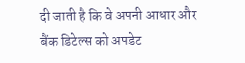दी जाती है कि वे अपनी आधार और बैंक डिटेल्स को अपडेट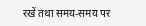रखें तथा समय-समय पर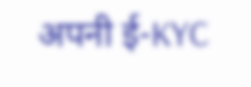अपनी ई-KYC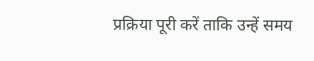प्रक्रिया पूरी करें ताकि उन्हें समय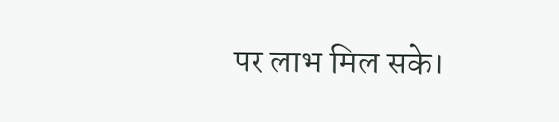पर लाभ मिल सके।